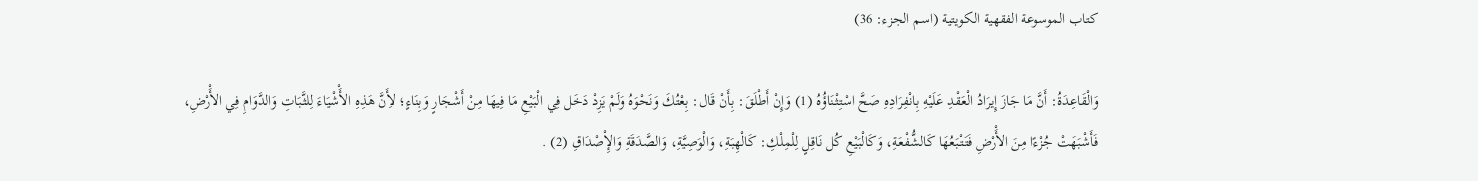كتاب الموسوعة الفقهية الكويتية (اسم الجزء: 36)

وَالْقَاعِدَةُ: أَنَّ مَا جَازَ إِيرَادُ الْعَقْدِ عَلَيْهِ بِانْفِرَادِهِ صَحَّ اسْتِثْنَاؤُهُ (1) وَإِنْ أَطْلَقَ: بِأَنْ قَال: بِعْتُكَ وَنَحْوَهُ وَلَمْ يَزِدْ دَخَل فِي الْبَيْعِ مَا فِيهَا مِنْ أَشْجَارٍ وَبِنَاءٍ؛ لأَِنَّ هَذِهِ الأَْشْيَاءَ لِلثَّبَاتِ وَالدَّوَامِ فِي الأَْرْضِ، فَأَشْبَهَتْ جُزْءًا مِنَ الأَْرْضِ فَتَتْبَعُهَا كَالشُّفْعَةِ، وَكَالْبَيْعِ كُل نَاقِلٍ لِلْمِلْكِ: كَالْهِبَةِ، وَالْوَصِيَّةِ، وَالصَّدَقَةِ وَالإِْصْدَاقِ (2) .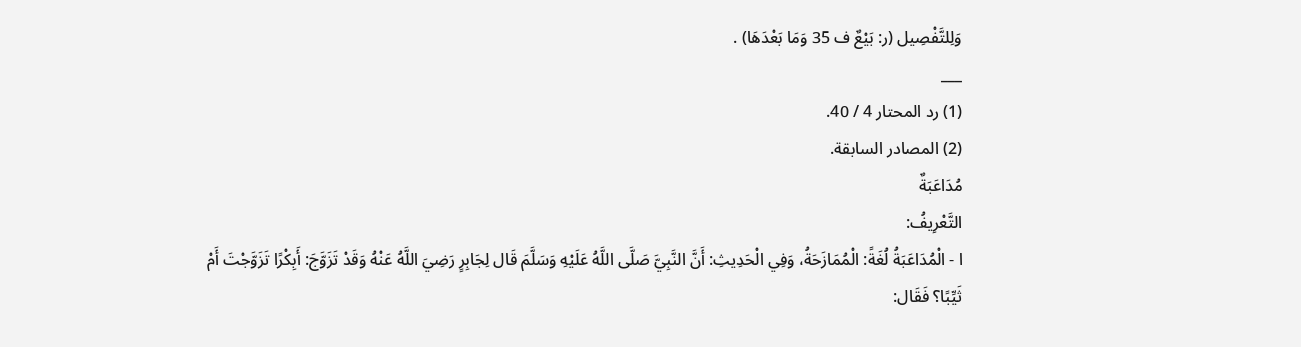وَلِلتَّفْصِيل (ر: بَيْعٌ ف 35 وَمَا بَعْدَهَا) .
___
(1) رد المحتار 4 / 40.
(2) المصادر السابقة.
مُدَاعَبَةٌ
التَّعْرِيفُ:
ا - الْمُدَاعَبَةُ لُغَةً: الْمُمَازَحَةُ، وَفِي الْحَدِيثِ: أَنَّ النَّبِيَّ صَلَّى اللَّهُ عَلَيْهِ وَسَلَّمَ قَال لِجَابِرٍ رَضِيَ اللَّهُ عَنْهُ وَقَدْ تَزَوَّجَ: أَبِكْرًا تَزَوَّجْتَ أَمْ ثَيِّبًا؟ فَقَال: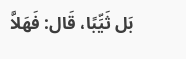بَل ثَيِّبًا، قَال: فَهَلاَّ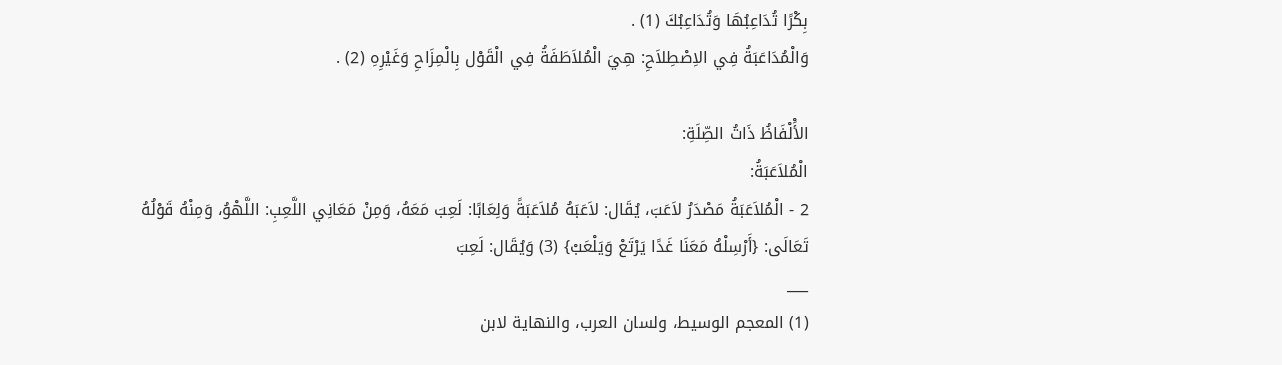بِكْرًا تُدَاعِبُهَا وَتُدَاعِبُكَ (1) .
وَالْمُدَاعَبَةُ فِي الاِصْطِلاَحِ: هِيَ الْمُلاَطَفَةُ فِي الْقَوْل بِالْمِزَاحِ وَغَيْرِهِ (2) .

الأَْلْفَاظُ ذَاتُ الصِّلَةِ:
الْمُلاَعَبَةُ:
2 - الْمُلاَعَبَةُ مَصْدَرُ لاَعَبَ، يُقَال: لاَعَبَهُ مُلاَعَبَةً وَلِعَابًا: لَعِبَ مَعَهُ، وَمِنْ مَعَانِي اللَّعِبِ: اللَّهْوُ، وَمِنْهُ قَوْلُهُ تَعَالَى: {أَرْسِلْهُ مَعَنَا غَدًا يَرْتَعْ وَيَلْعَبْ} (3) وَيُقَال: لَعِبَ
___
(1) المعجم الوسيط، ولسان العرب، والنهاية لابن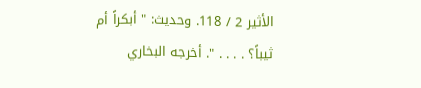الأثير 2 / 118. وحديث: " أبكراً أم ثيباً؟ . . . . ". أخرجه البخاري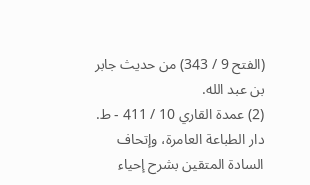(الفتح 9 / 343) من حديث جابر بن عبد الله.
(2) عمدة القاري 10 / 411 - ط. دار الطباعة العامرة، وإتحاف السادة المتقين بشرح إحياء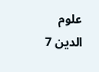علوم الدين 7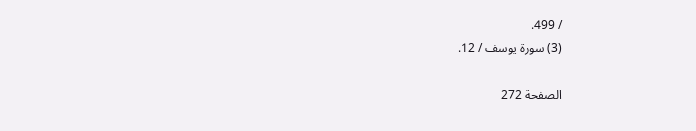/ 499.
(3) سورة يوسف / 12.

الصفحة 272